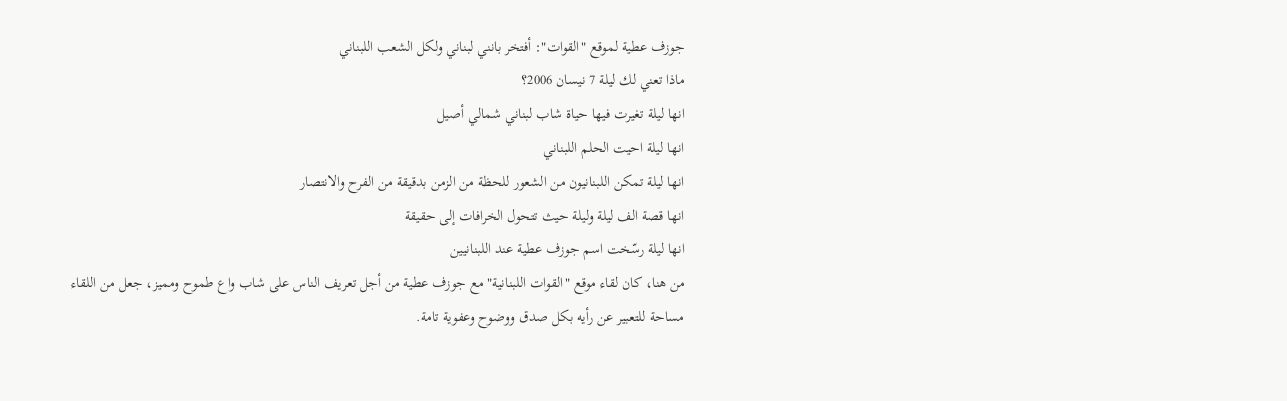جوزف عطية لموقع "القوات": أفتخر بانني لبناني ولكل الشعب اللبناني
ماذا تعني لك ليلة 7 نيسان 2006؟
انها ليلة تغيرت فيها حياة شاب لبناني شمالي أصيل
انها ليلة احيت الحلم اللبناني
انها ليلة تمكن اللبنانيون من الشعور للحظة من الزمن بدقيقة من الفرح والانتصار
انها قصة الف ليلة وليلة حيث تتحول الخرافات إلى حقيقة
انها ليلة رسّخت اسم جوزف عطية عند اللبنانيين
من هنا، كان لقاء موقع "القوات اللبنانية" مع جوزف عطية من أجل تعريف الناس على شاب واع طموح ومميز، جعل من اللقاء مساحة للتعبير عن رأيه بكل صدق ووضوح وعفوية تامة.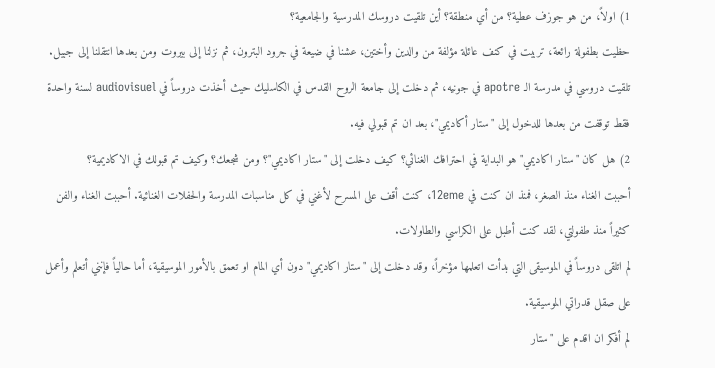1) اولاً، من هو جوزف عطية؟ من أي منطقة؟ أين تلقيت دروسك المدرسية والجامعية؟
حظيت بطفولة رائعة، تربيت في كنف عائلة مؤلفة من والدين وأختين، عشنا في ضيعة في جرود البترون، ثم نزلنا إلى بيروت ومن بعدها انتقلنا إلى جبيل. تلقيت دروسي في مدرسة الـ apotre في جونيه، ثم دخلت إلى جامعة الروح القدس في الكاسليك حيث أخذت دروساً في audiovisuel لسنة واحدة فقط توقفت من بعدها للدخول إلى "ستار أكاديمي"، بعد ان تم قبولي فيه.
2) هل كان "ستار اكاديمي" هو البداية في احترافك الغنائي؟ كيف دخلت إلى "ستار اكاديمي"؟ ومن شجعك؟ وكيف تم قبولك في الاكاديمية؟
أحببت الغناء منذ الصغر، فمنذ ان كنت في 12eme، كنت أقف على المسرح لأغني في كل مناسبات المدرسة والحفلات الغنائية. أحببت الغناء والفن كثيراً منذ طفولتي، لقد كنت أطبل على الكراسي والطاولات.
لم اتلقى دروساً في الموسيقى التي بدأت اتعلمها مؤخراً، وقد دخلت إلى "ستار اكاديمي" دون أي المام او تعمق بالأمور الموسيقية، أما حالياً فإنني أتعلم وأعمل على صقل قدراتي الموسيقية.
لم أفكر ان اقدم على "ستار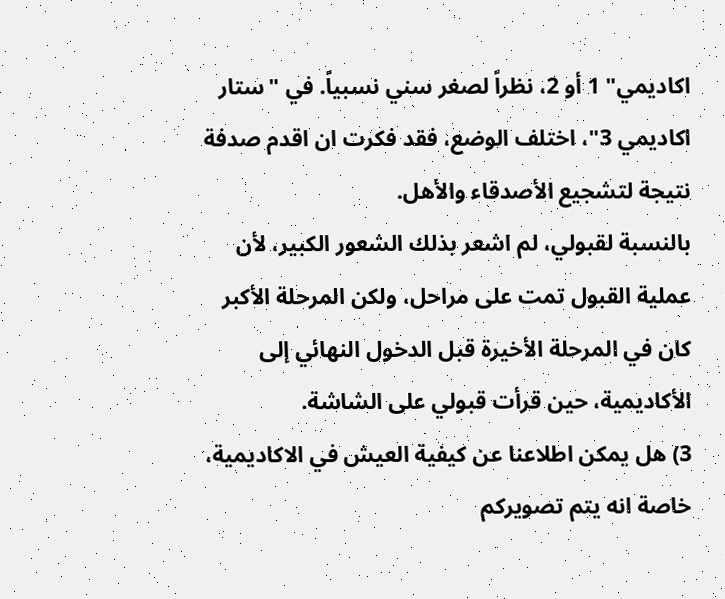اكاديمي" 1 أو 2، نظراً لصغر سني نسبياً. في "ستار اكاديمي 3"، اختلف الوضع، فقد فكرت ان اقدم صدفة نتيجة لتشجيع الأصدقاء والأهل.
بالنسبة لقبولي، لم اشعر بذلك الشعور الكبير، لأن عملية القبول تمت على مراحل، ولكن المرحلة الأكبر كان في المرحلة الأخيرة قبل الدخول النهائي إلى الأكاديمية، حين قرأت قبولي على الشاشة.
3) هل يمكن اطلاعنا عن كيفية العيش في الاكاديمية، خاصة انه يتم تصويركم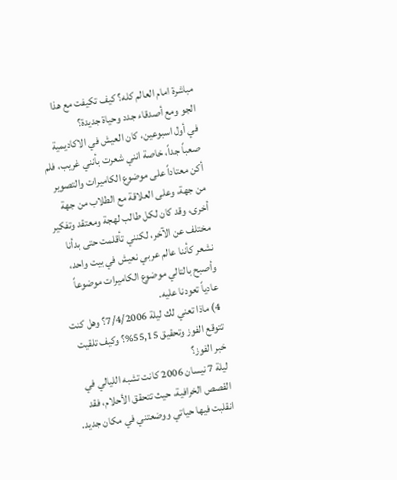مباشرة امام العالم كله؟ كيف تكيفت مع هذا الجو ومع أصدقاء جدد وحياة جديدة؟
في أول اسبوعين، كان العيش في الاكاديمية صعباً جداً، خاصة انني شعرت بأنني غريب، فلم أكن معتاداً على موضوع الكاميرات والتصوير من جهة، وعلى العلاقة مع الطلاب من جهة أخرى، وقد كان لكل طالب لهجة ومعتقد وتفكير مختلف عن الآخر، لكنني تأقلمت حتى بدأنا نشعر كأننا عالم عربي نعيش في بيت واحد، وأصبح بالتالي موضوع الكاميرات موضوعاً عادياً تعودنا عليه.
4) ماذا تعني لك ليلة 7/4/2006؟ وهل كنت تتوقع الفوز وتحقيق 55,15%؟ وكيف تلقيت خبر الفوز؟
ليلة 7 نيسان 2006 كانت تشبه الليالي في القصص الخرافية، حيث تتحقق الأحلام، فقد انقلبت فيها حياتي ووضعتني في مكان جديد.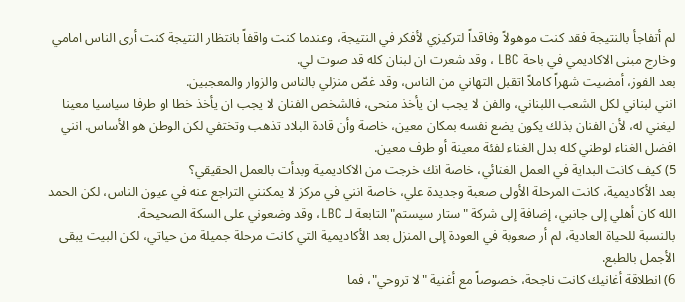لم أتفاجأ بالنتيجة فقد كنت موهولاً وفاقداً لتركيزي لأفكر في النتيجة، وعندما كنت واقفاً بانتظار النتيجة كنت أرى الناس امامي وخارج مبنى الاكاديمي في باحة LBC ، وقد شعرت ان لبنان كله قد صوت لي.
بعد الفوز، أمضيت شهراً كاملاً اتقبل التهاني من الناس، وقد غصّ منزلي بالناس والزوار والمعجبين.
انني لبناني لكل الشعب اللبناني، والفن لا يجب ان يأخذ منحى، فالشخص الفنان لا يجب ان يأخذ خطا او طرفا سياسيا معينا ليغني له، لأن الفنان بذلك يكون يضع نفسه بمكان معين، خاصة وأن قادة البلاد تذهب وتختفي لكن الوطن هو الأساس. انني افضل الغناء لوطني كله بدل الغناء لفئة معينة أو طرف معين.
5) كيف كانت البداية في العمل الغنائي، خاصة انك خرجت من الاكاديمية وبدأت بالعمل الحقيقي؟
بعد الأكاديمية، كانت المرحلة الأولى صعبة وجديدة علي، خاصة انني في مركز لا يمكنني التراجع عنه في عيون الناس، لكن الحمد الله كان أهلي إلى جانبي، إضافة إلى شركة "ستار سيستم" التابعة لـ LBC، وقد وضعوني على السكة الصحيحة.
بالنسبة للحياة العادية، لم أر صعوبة في العودة إلى المنزل بعد الأكاديمية التي كانت مرحلة جميلة من حياتي، لكن البيت يبقى الأجمل بالطبع.
6) انطلاقة أغانيك كانت ناجحة، خصوصاً مع أغنية "لا تروحي"، فما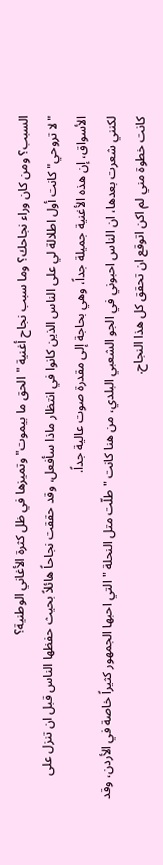السبب؟ ومن كان وراء نجاحك؟ وما سبب نجاح أغنية "الحق ما بيموت" وتميزها في ظل كثرة الأغاني الوطنية؟
"لا تروحي" كانت أول اطلالة لي على الناس الذين كانوا في انتظار ماذا سأفعل، وقد حققت نجاحاً هائلاً بحيث حفظها الناس قبل ان تنزل على الأسواق، إن هذه الأغنية جميلة جداً، وهي بحاجة إلى مقدرة صوت عالية جداً.
لكنني شعرت بعدها، ان الناس احبوني في الجو الشعبي البلدي، من هنا كانت "طلّت متل النحلة " التي احبها الجمهور كثيراً خاصة في الأردن، وقد كانت خطوة مني لم اكن اتوقع ان تحقق كل هذا النجاح.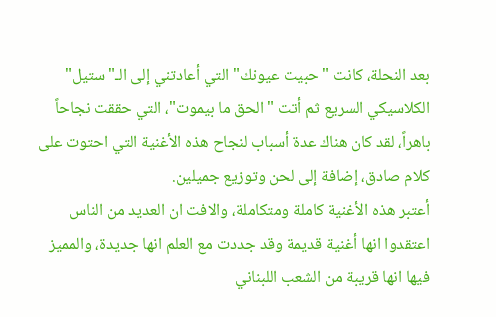بعد النحلة، كانت "حبيت عيونك" التي أعادتني إلى الـ"ستيل" الكلاسيكي السريع ثم أتت "الحق ما بيموت"، التي حققت نجاحاً باهراً، لقد كان هناك عدة أسباب لنجاح هذه الأغنية التي احتوت على كلام صادق، إضافة إلى لحن وتوزيع جميلين.
أعتبر هذه الأغنية كاملة ومتكاملة، والافت ان العديد من الناس اعتقدوا انها أغنية قديمة وقد جددت مع العلم انها جديدة، والمميز فيها انها قريبة من الشعب اللبناني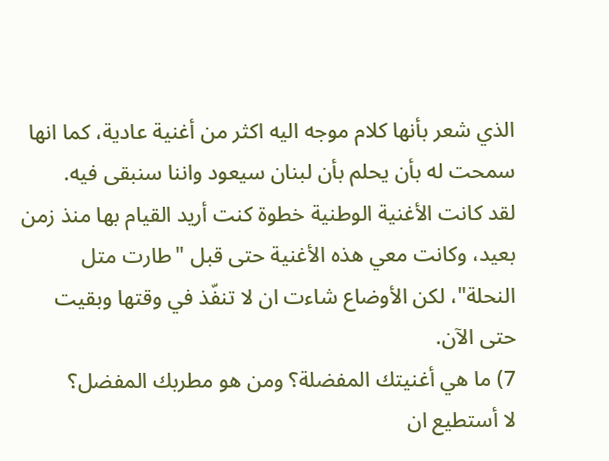الذي شعر بأنها كلام موجه اليه اكثر من أغنية عادية، كما انها سمحت له بأن يحلم بأن لبنان سيعود واننا سنبقى فيه.
لقد كانت الأغنية الوطنية خطوة كنت أريد القيام بها منذ زمن بعيد، وكانت معي هذه الأغنية حتى قبل "طارت متل النحلة"، لكن الأوضاع شاءت ان لا تنفّذ في وقتها وبقيت حتى الآن.
7) ما هي أغنيتك المفضلة؟ ومن هو مطربك المفضل؟
لا أستطيع ان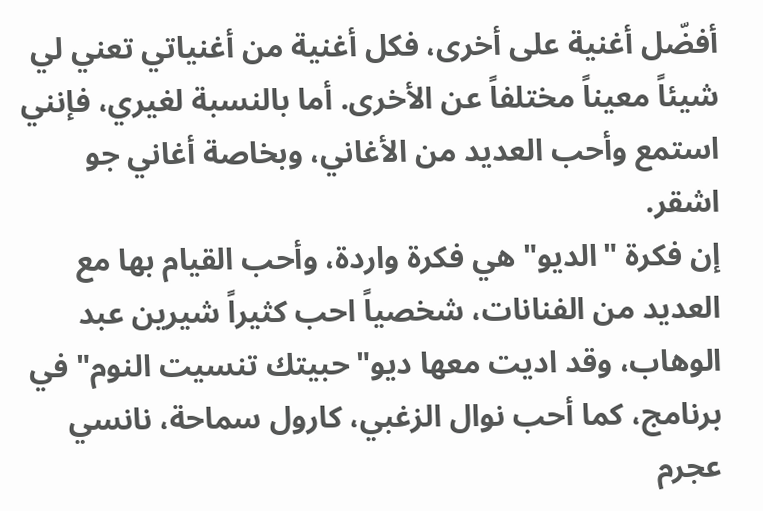أفضّل أغنية على أخرى، فكل أغنية من أغنياتي تعني لي شيئاً معيناً مختلفاً عن الأخرى. أما بالنسبة لغيري، فإنني استمع وأحب العديد من الأغاني، وبخاصة أغاني جو اشقر.
إن فكرة "الديو" هي فكرة واردة، وأحب القيام بها مع العديد من الفنانات، شخصياً احب كثيراً شيرين عبد الوهاب، وقد اديت معها ديو"حبيتك تنسيت النوم" في برنامج، كما أحب نوال الزغبي، كارول سماحة، نانسي عجرم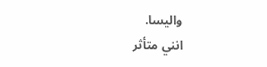واليسا.
انني متأثر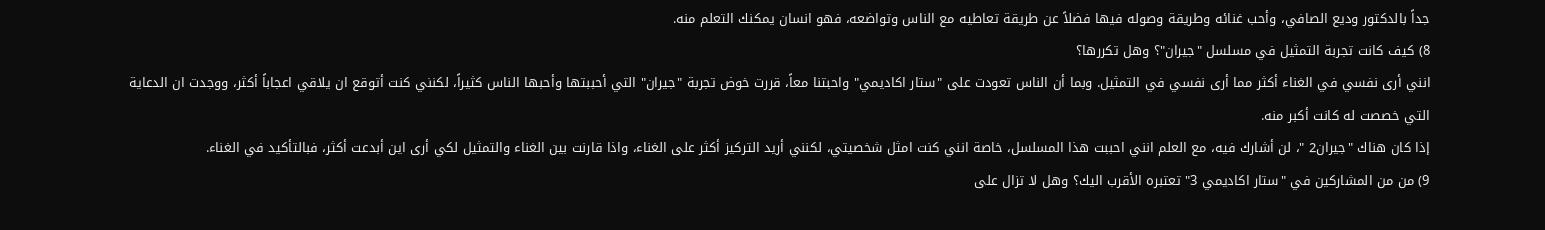جداً بالدكتور وديع الصافي، وأحب غنائه وطريقة وصوله فيها فضلاً عن طريقة تعاطيه مع الناس وتواضعه، فهو انسان يمكنك التعلم منه.
8) كيف كانت تجربة التمثيل في مسلسل "جيران"؟ وهل تكررها؟
انني أرى نفسي في الغناء أكثر مما أرى نفسي في التمثيل. وبما أن الناس تعودت على "ستار اكاديمي" واحبتنا معاً، قررت خوض تجربة "جيران" التي أحببتها وأحبها الناس كثيراً، لكنني كنت أتوقع ان يلاقي اعجاباً أكثر، ووجدت ان الدعاية التي خصصت له كانت أكبر منه.
إذا كان هناك "جيران2 "، لن أشارك فيه، مع العلم انني احببت هذا المسلسل، خاصة انني كنت امثل شخصيتي، لكنني أريد التركيز أكثر على الغناء، واذا قارنت بين الغناء والتمثيل لكي أرى اين أبدعت أكثر، فبالتأكيد في الغناء.
9) من من المشاركين في "ستار اكاديمي 3" تعتبره الأقرب اليك؟ وهل لا تزال على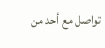تواصل مع أحد من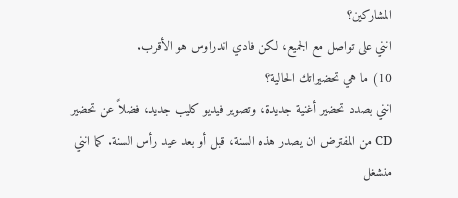المشاركين؟
انني على تواصل مع الجميع، لكن فادي اندراوس هو الأقرب.
10) ما هي تحضيراتك الحالية؟
انني بصدد تحضير أغنية جديدة، وتصوير فيديو كليب جديد، فضلاً عن تحضير CD من المفترض ان يصدر هذه السنة، قبل أو بعد عيد رأس السنة. كما انني منشغل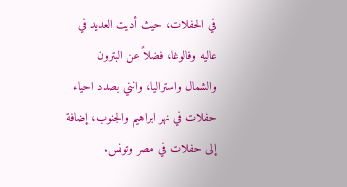في الحفلات، حيث أديت العديد في عاليه وفالوغا، فضلاً عن البترون والشمال واستراليا، وانني بصدد احياء حفلات في نهر ابراهيم والجنوب، إضافة إلى حفلات في مصر وتونس.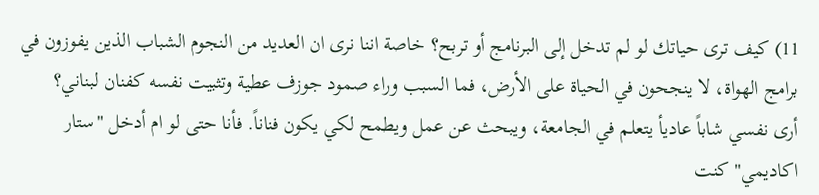11) كيف ترى حياتك لو لم تدخل إلى البرنامج أو تربح؟ خاصة اننا نرى ان العديد من النجوم الشباب الذين يفوزون في برامج الهواة، لا ينجحون في الحياة على الأرض، فما السبب وراء صمود جوزف عطية وتثبيت نفسه كفنان لبناني؟
أرى نفسي شاباً عاديأ يتعلم في الجامعة، ويبحث عن عمل ويطمح لكي يكون فناناً. فأنا حتى لو ام أدخل "ستار اكاديمي" كنت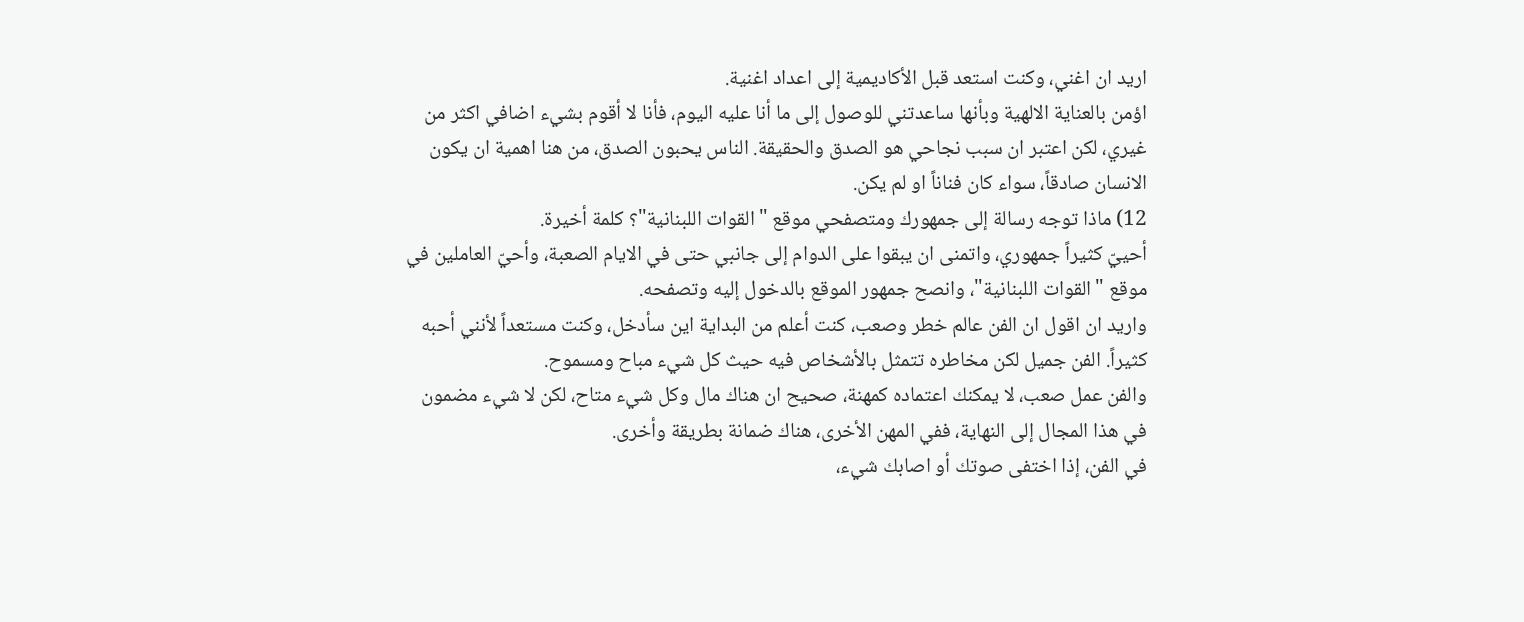اريد ان اغني، وكنت استعد قبل الأكاديمية إلى اعداد اغنية.
اؤمن بالعناية الالهية وبأنها ساعدتني للوصول إلى ما أنا عليه اليوم، فأنا لا أقوم بشيء اضافي اكثر من غيري، لكن اعتبر ان سبب نجاحي هو الصدق والحقيقة. الناس يحبون الصدق، من هنا اهمية ان يكون الانسان صادقاً، سواء كان فناناً او لم يكن.
12) ماذا توجه رسالة إلى جمهورك ومتصفحي موقع "القوات اللبنانية"؟ كلمة أخيرة.
أحييّ كثيراً جمهوري، واتمنى ان يبقوا على الدوام إلى جانبي حتى في الايام الصعبة، وأحيّ العاملين في موقع "القوات اللبنانية"، وانصح جمهور الموقع بالدخول إليه وتصفحه.
واريد ان اقول ان الفن عالم خطر وصعب، كنت أعلم من البداية اين سأدخل، وكنت مستعداً لأنني أحبه كثيراً. الفن جميل لكن مخاطره تتمثل بالأشخاص فيه حيث كل شيء مباح ومسموح.
والفن عمل صعب، لا يمكنك اعتماده كمهنة، صحيح ان هناك مال وكل شيء متاح، لكن لا شيء مضمون في هذا المجال إلى النهاية، ففي المهن الأخرى، هناك ضمانة بطريقة وأخرى.
في الفن، إذا اختفى صوتك أو اصابك شيء،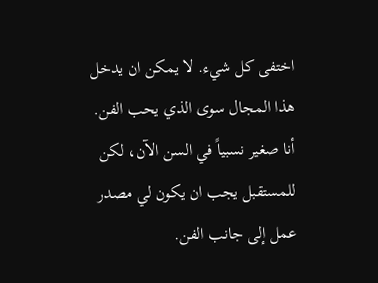اختفى كل شيء. لا يمكن ان يدخل هذا المجال سوى الذي يحب الفن.
أنا صغير نسبياً في السن الآن، لكن للمستقبل يجب ان يكون لي مصدر عمل إلى جانب الفن.